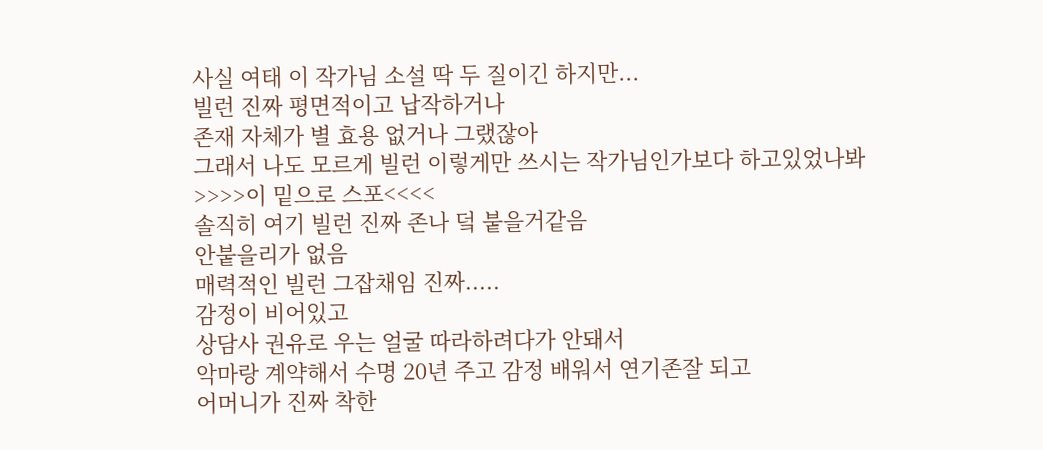사실 여태 이 작가님 소설 딱 두 질이긴 하지만...
빌런 진짜 평면적이고 납작하거나
존재 자체가 별 효용 없거나 그랬잖아
그래서 나도 모르게 빌런 이렇게만 쓰시는 작가님인가보다 하고있었나봐
>>>>이 밑으로 스포<<<<
솔직히 여기 빌런 진짜 존나 덬 붙을거같음
안붙을리가 없음
매력적인 빌런 그잡채임 진짜.....
감정이 비어있고
상담사 권유로 우는 얼굴 따라하려다가 안돼서
악마랑 계약해서 수명 20년 주고 감정 배워서 연기존잘 되고
어머니가 진짜 착한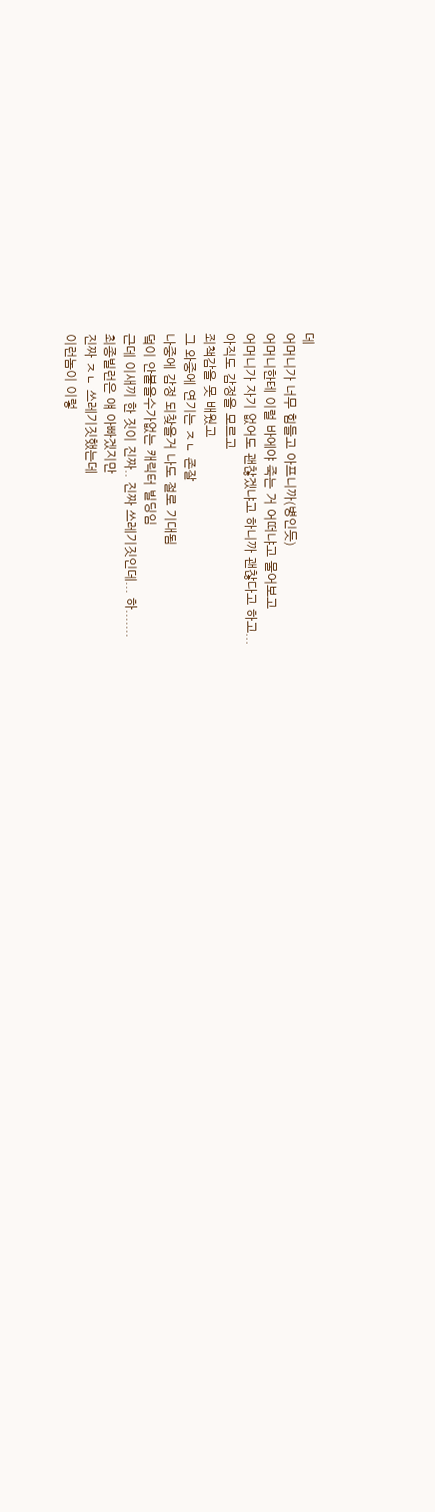데
어머니가 너무 힘들고 아프니까(병인듯)
어머니한테 이럴 바에야 죽는 거 어떠냐고 물어보고
어머니가 자기 없어도 괜찮겠냐고 하니까 괜찮다고 하고...
아직도 감정을 모르고
죄책감을 못 배웠고
그 와중에 연기는 ㅈㄴ 존잘
나중에 감정 되찾을거 나도 절로 기대됨
덬이 안붙을수가없는 캐릭터 빌딩임
근데 이새끼 한 짓이 진짜.. 진짜 쓰레기짓인데... 하.......
최종빌런은 얘 아빠겠지만
진짜 ㅈㄴ 쓰레기짓했는데
이런놈이 이렇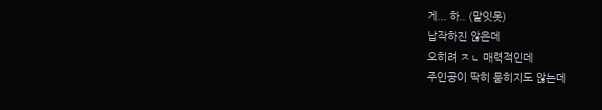게... 하.. (말잇못)
납작하진 않은데
오히려 ㅈㄴ 매력적인데
주인공이 딱히 묻히지도 않는데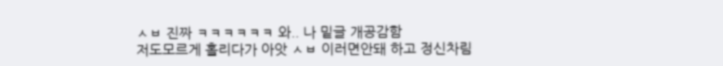ㅅㅂ 진짜 ㅋㅋㅋㅋㅋㅋ 와.. 나 밑글 개공감함
저도모르게 홀리다가 아앗 ㅅㅂ 이러면안돼 하고 정신차림